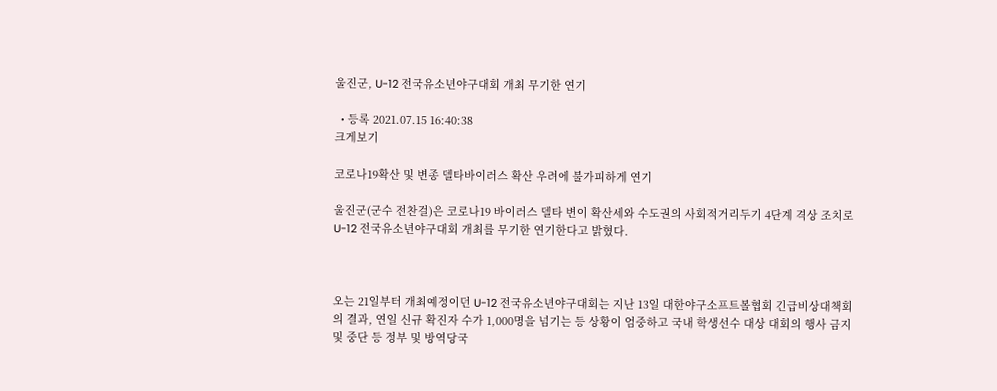울진군, U-12 전국유소년야구대회 개최 무기한 연기

  • 등록 2021.07.15 16:40:38
크게보기

코로나19확산 및 변종 델타바이러스 확산 우려에 불가피하게 연기

울진군(군수 전찬걸)은 코로나19 바이러스 델타 변이 확산세와 수도권의 사회적거리두기 4단계 격상 조치로 U-12 전국유소년야구대회 개최를 무기한 연기한다고 밝혔다.



오는 21일부터 개최예정이던 U-12 전국유소년야구대회는 지난 13일 대한야구소프트볼협회 긴급비상대책회의 결과, 연일 신규 확진자 수가 1,000명을 넘기는 등 상황이 엄중하고 국내 학생선수 대상 대회의 행사 금지 및 중단 등 정부 및 방역당국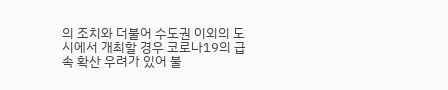의 조치와 더불어 수도권 이외의 도시에서 개최할 경우 코로나19의 급속 확산 우려가 있어 불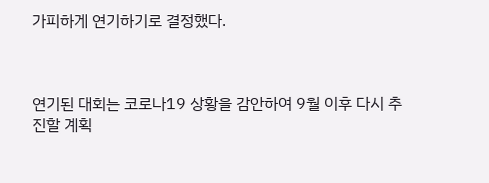가피하게 연기하기로 결정했다.



연기된 대회는 코로나19 상황을 감안하여 9월 이후 다시 추진할 계획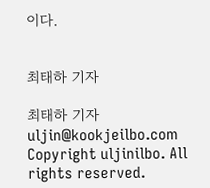이다.


최태하 기자

최태하 기자 uljin@kookjeilbo.com
Copyright uljinilbo. All rights reserved.